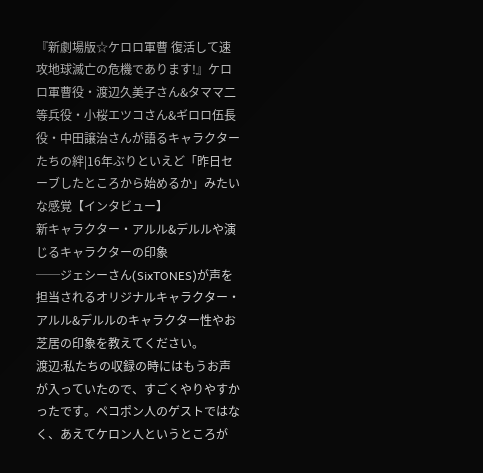『新劇場版☆ケロロ軍曹 復活して速攻地球滅亡の危機であります!』ケロロ軍曹役・渡辺久美子さん&タママ二等兵役・小桜エツコさん&ギロロ伍長役・中田譲治さんが語るキャラクターたちの絆|16年ぶりといえど「昨日セーブしたところから始めるか」みたいな感覚【インタビュー】
新キャラクター・アルル&デルルや演じるキャラクターの印象
──ジェシーさん(SixTONES)が声を担当されるオリジナルキャラクター・アルル&デルルのキャラクター性やお芝居の印象を教えてください。
渡辺:私たちの収録の時にはもうお声が入っていたので、すごくやりやすかったです。ペコポン人のゲストではなく、あえてケロン人というところが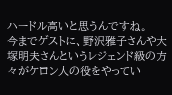ハードル高いと思うんですね。
今までゲストに、野沢雅子さんや大塚明夫さんというレジェンド級の方々がケロン人の役をやってい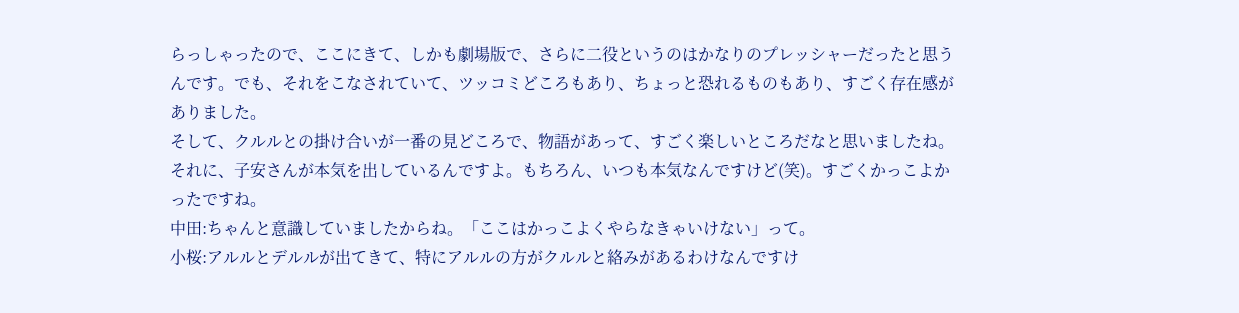らっしゃったので、ここにきて、しかも劇場版で、さらに二役というのはかなりのプレッシャーだったと思うんです。でも、それをこなされていて、ツッコミどころもあり、ちょっと恐れるものもあり、すごく存在感がありました。
そして、クルルとの掛け合いが一番の見どころで、物語があって、すごく楽しいところだなと思いましたね。
それに、子安さんが本気を出しているんですよ。もちろん、いつも本気なんですけど(笑)。すごくかっこよかったですね。
中田:ちゃんと意識していましたからね。「ここはかっこよくやらなきゃいけない」って。
小桜:アルルとデルルが出てきて、特にアルルの方がクルルと絡みがあるわけなんですけ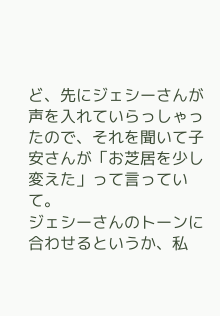ど、先にジェシーさんが声を入れていらっしゃったので、それを聞いて子安さんが「お芝居を少し変えた」って言っていて。
ジェシーさんのトーンに合わせるというか、私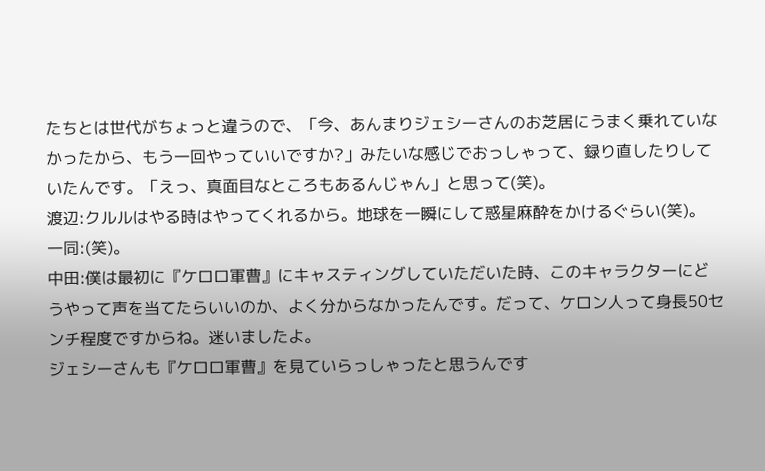たちとは世代がちょっと違うので、「今、あんまりジェシーさんのお芝居にうまく乗れていなかったから、もう一回やっていいですか?」みたいな感じでおっしゃって、録り直したりしていたんです。「えっ、真面目なところもあるんじゃん」と思って(笑)。
渡辺:クルルはやる時はやってくれるから。地球を一瞬にして惑星麻酔をかけるぐらい(笑)。
一同:(笑)。
中田:僕は最初に『ケロロ軍曹』にキャスティングしていただいた時、このキャラクターにどうやって声を当てたらいいのか、よく分からなかったんです。だって、ケロン人って身長50センチ程度ですからね。迷いましたよ。
ジェシーさんも『ケロロ軍曹』を見ていらっしゃったと思うんです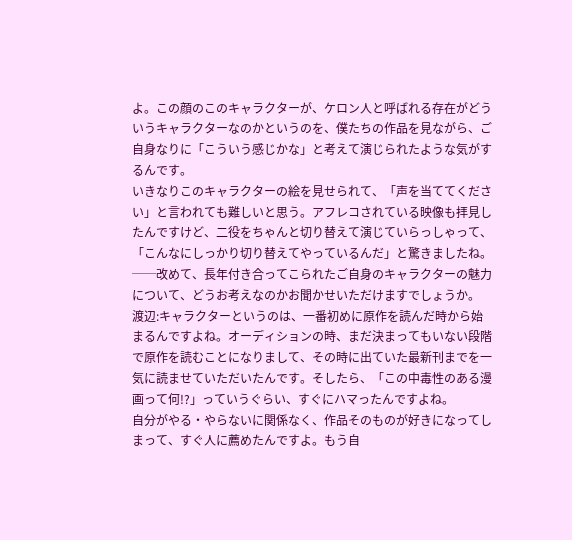よ。この顔のこのキャラクターが、ケロン人と呼ばれる存在がどういうキャラクターなのかというのを、僕たちの作品を見ながら、ご自身なりに「こういう感じかな」と考えて演じられたような気がするんです。
いきなりこのキャラクターの絵を見せられて、「声を当ててください」と言われても難しいと思う。アフレコされている映像も拝見したんですけど、二役をちゃんと切り替えて演じていらっしゃって、「こんなにしっかり切り替えてやっているんだ」と驚きましたね。
──改めて、長年付き合ってこられたご自身のキャラクターの魅力について、どうお考えなのかお聞かせいただけますでしょうか。
渡辺:キャラクターというのは、一番初めに原作を読んだ時から始まるんですよね。オーディションの時、まだ決まってもいない段階で原作を読むことになりまして、その時に出ていた最新刊までを一気に読ませていただいたんです。そしたら、「この中毒性のある漫画って何!?」っていうぐらい、すぐにハマったんですよね。
自分がやる・やらないに関係なく、作品そのものが好きになってしまって、すぐ人に薦めたんですよ。もう自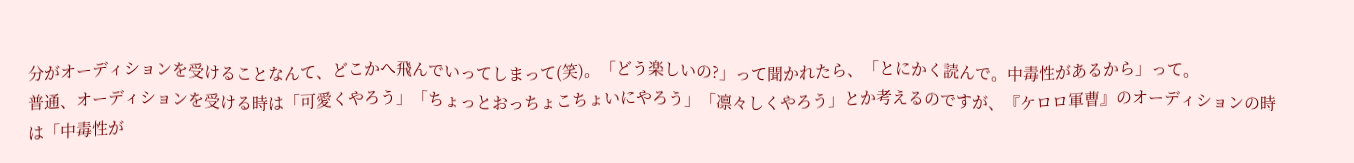分がオーディションを受けることなんて、どこかへ飛んでいってしまって(笑)。「どう楽しいの?」って聞かれたら、「とにかく読んで。中毒性があるから」って。
普通、オーディションを受ける時は「可愛くやろう」「ちょっとおっちょこちょいにやろう」「凛々しくやろう」とか考えるのですが、『ケロロ軍曹』のオーディションの時は「中毒性が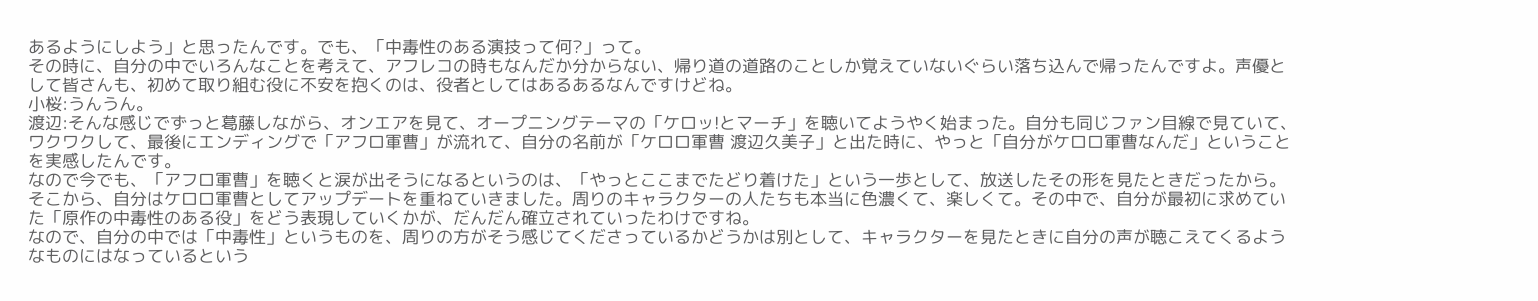あるようにしよう」と思ったんです。でも、「中毒性のある演技って何?」って。
その時に、自分の中でいろんなことを考えて、アフレコの時もなんだか分からない、帰り道の道路のことしか覚えていないぐらい落ち込んで帰ったんですよ。声優として皆さんも、初めて取り組む役に不安を抱くのは、役者としてはあるあるなんですけどね。
小桜:うんうん。
渡辺:そんな感じでずっと葛藤しながら、オンエアを見て、オープニングテーマの「ケロッ!とマーチ」を聴いてようやく始まった。自分も同じファン目線で見ていて、ワクワクして、最後にエンディングで「アフロ軍曹」が流れて、自分の名前が「ケロロ軍曹 渡辺久美子」と出た時に、やっと「自分がケロロ軍曹なんだ」ということを実感したんです。
なので今でも、「アフロ軍曹」を聴くと涙が出そうになるというのは、「やっとここまでたどり着けた」という一歩として、放送したその形を見たときだったから。
そこから、自分はケロロ軍曹としてアップデートを重ねていきました。周りのキャラクターの人たちも本当に色濃くて、楽しくて。その中で、自分が最初に求めていた「原作の中毒性のある役」をどう表現していくかが、だんだん確立されていったわけですね。
なので、自分の中では「中毒性」というものを、周りの方がそう感じてくださっているかどうかは別として、キャラクターを見たときに自分の声が聴こえてくるようなものにはなっているという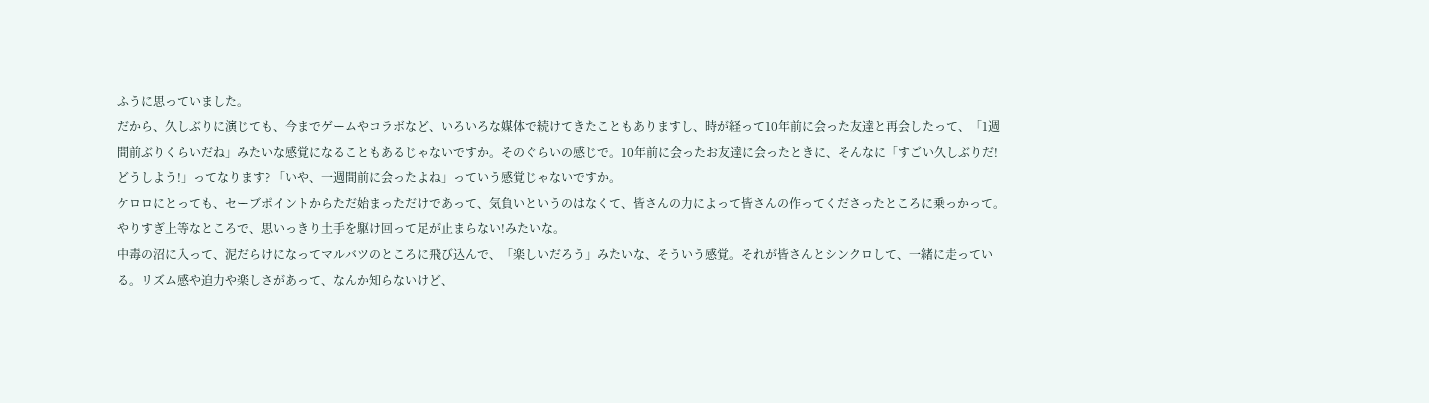ふうに思っていました。
だから、久しぶりに演じても、今までゲームやコラボなど、いろいろな媒体で続けてきたこともありますし、時が経って10年前に会った友達と再会したって、「1週間前ぶりくらいだね」みたいな感覚になることもあるじゃないですか。そのぐらいの感じで。10年前に会ったお友達に会ったときに、そんなに「すごい久しぶりだ!どうしよう!」ってなります? 「いや、一週間前に会ったよね」っていう感覚じゃないですか。
ケロロにとっても、セーブポイントからただ始まっただけであって、気負いというのはなくて、皆さんの力によって皆さんの作ってくださったところに乗っかって。やりすぎ上等なところで、思いっきり土手を駆け回って足が止まらない!みたいな。
中毒の沼に入って、泥だらけになってマルバツのところに飛び込んで、「楽しいだろう」みたいな、そういう感覚。それが皆さんとシンクロして、一緒に走っている。リズム感や迫力や楽しさがあって、なんか知らないけど、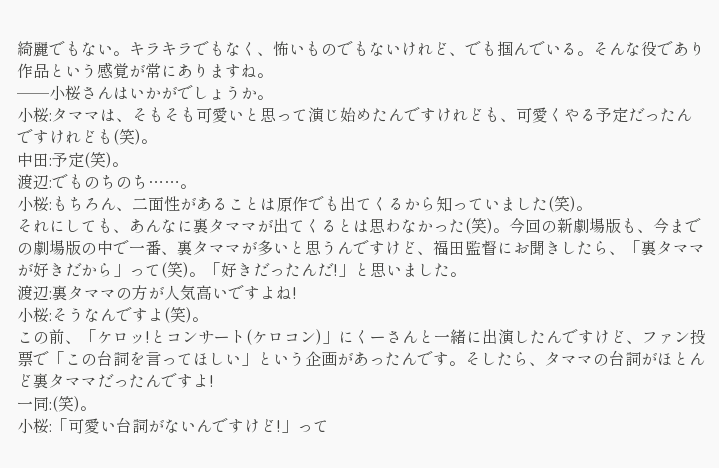綺麗でもない。キラキラでもなく、怖いものでもないけれど、でも掴んでいる。そんな役であり作品という感覚が常にありますね。
──小桜さんはいかがでしょうか。
小桜:タママは、そもそも可愛いと思って演じ始めたんですけれども、可愛くやる予定だったんですけれども(笑)。
中田:予定(笑)。
渡辺:でものちのち……。
小桜:もちろん、二面性があることは原作でも出てくるから知っていました(笑)。
それにしても、あんなに裏タママが出てくるとは思わなかった(笑)。今回の新劇場版も、今までの劇場版の中で一番、裏タママが多いと思うんですけど、福田監督にお聞きしたら、「裏タママが好きだから」って(笑)。「好きだったんだ!」と思いました。
渡辺:裏タママの方が人気高いですよね!
小桜:そうなんですよ(笑)。
この前、「ケロッ!とコンサート(ケロコン)」にくーさんと一緒に出演したんですけど、ファン投票で「この台詞を言ってほしい」という企画があったんです。そしたら、タママの台詞がほとんど裏タママだったんですよ!
一同:(笑)。
小桜:「可愛い台詞がないんですけど!」って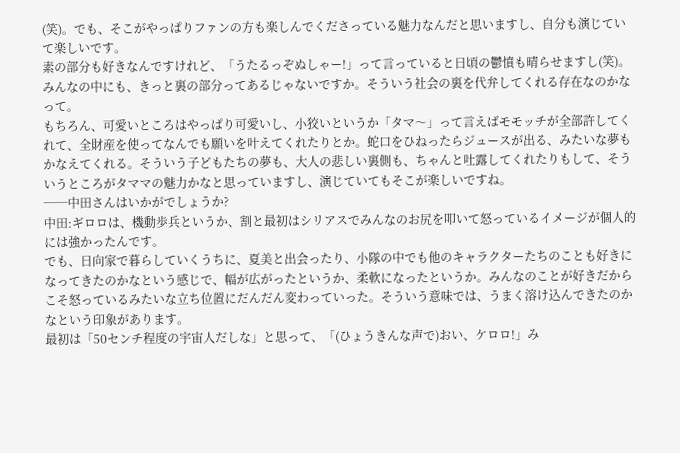(笑)。でも、そこがやっぱりファンの方も楽しんでくださっている魅力なんだと思いますし、自分も演じていて楽しいです。
素の部分も好きなんですけれど、「うたるっぞぬしゃー!」って言っていると日頃の鬱憤も晴らせますし(笑)。みんなの中にも、きっと裏の部分ってあるじゃないですか。そういう社会の裏を代弁してくれる存在なのかなって。
もちろん、可愛いところはやっぱり可愛いし、小狡いというか「タマ〜」って言えばモモッチが全部許してくれて、全財産を使ってなんでも願いを叶えてくれたりとか。蛇口をひねったらジュースが出る、みたいな夢もかなえてくれる。そういう子どもたちの夢も、大人の悲しい裏側も、ちゃんと吐露してくれたりもして、そういうところがタママの魅力かなと思っていますし、演じていてもそこが楽しいですね。
──中田さんはいかがでしょうか?
中田:ギロロは、機動歩兵というか、割と最初はシリアスでみんなのお尻を叩いて怒っているイメージが個人的には強かったんです。
でも、日向家で暮らしていくうちに、夏美と出会ったり、小隊の中でも他のキャラクターたちのことも好きになってきたのかなという感じで、幅が広がったというか、柔軟になったというか。みんなのことが好きだからこそ怒っているみたいな立ち位置にだんだん変わっていった。そういう意味では、うまく溶け込んできたのかなという印象があります。
最初は「50センチ程度の宇宙人だしな」と思って、「(ひょうきんな声で)おい、ケロロ!」み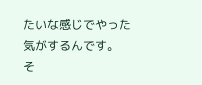たいな感じでやった気がするんです。
そ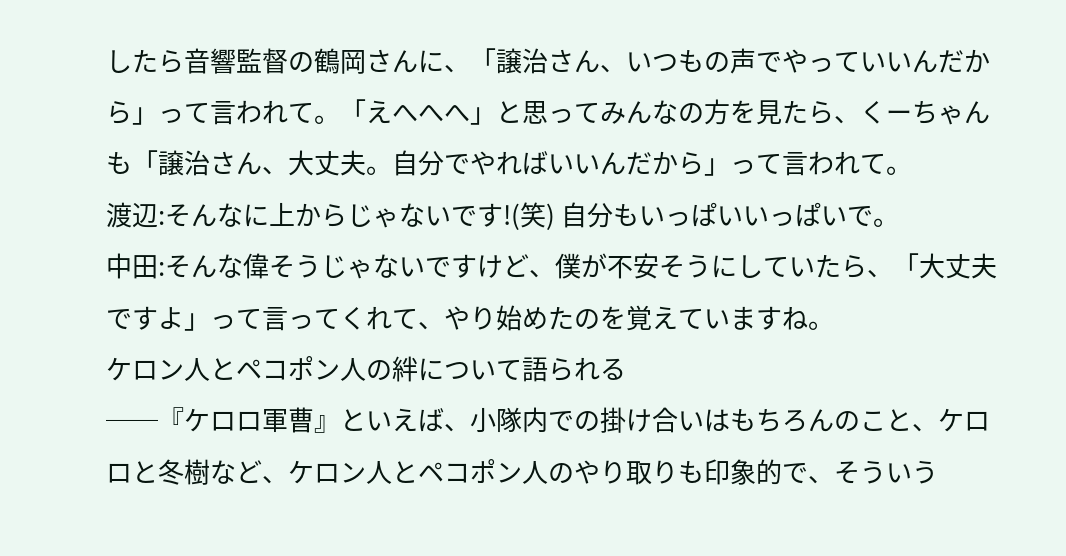したら音響監督の鶴岡さんに、「譲治さん、いつもの声でやっていいんだから」って言われて。「えへへへ」と思ってみんなの方を見たら、くーちゃんも「譲治さん、大丈夫。自分でやればいいんだから」って言われて。
渡辺:そんなに上からじゃないです!(笑) 自分もいっぱいいっぱいで。
中田:そんな偉そうじゃないですけど、僕が不安そうにしていたら、「大丈夫ですよ」って言ってくれて、やり始めたのを覚えていますね。
ケロン人とペコポン人の絆について語られる
──『ケロロ軍曹』といえば、小隊内での掛け合いはもちろんのこと、ケロロと冬樹など、ケロン人とペコポン人のやり取りも印象的で、そういう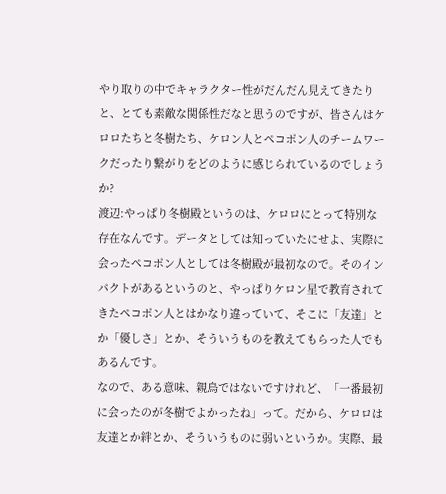やり取りの中でキャラクター性がだんだん見えてきたりと、とても素敵な関係性だなと思うのですが、皆さんはケロロたちと冬樹たち、ケロン人とペコポン人のチームワークだったり繋がりをどのように感じられているのでしょうか?
渡辺:やっぱり冬樹殿というのは、ケロロにとって特別な存在なんです。データとしては知っていたにせよ、実際に会ったペコポン人としては冬樹殿が最初なので。そのインパクトがあるというのと、やっぱりケロン星で教育されてきたペコポン人とはかなり違っていて、そこに「友達」とか「優しさ」とか、そういうものを教えてもらった人でもあるんです。
なので、ある意味、親鳥ではないですけれど、「一番最初に会ったのが冬樹でよかったね」って。だから、ケロロは友達とか絆とか、そういうものに弱いというか。実際、最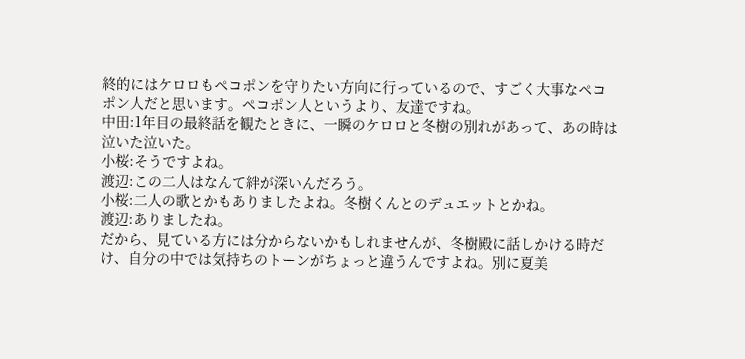終的にはケロロもペコポンを守りたい方向に行っているので、すごく大事なペコポン人だと思います。ペコポン人というより、友達ですね。
中田:1年目の最終話を観たときに、一瞬のケロロと冬樹の別れがあって、あの時は泣いた泣いた。
小桜:そうですよね。
渡辺:この二人はなんて絆が深いんだろう。
小桜:二人の歌とかもありましたよね。冬樹くんとのデュエットとかね。
渡辺:ありましたね。
だから、見ている方には分からないかもしれませんが、冬樹殿に話しかける時だけ、自分の中では気持ちのトーンがちょっと違うんですよね。別に夏美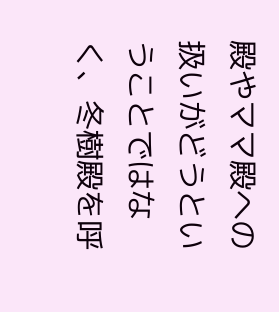殿やママ殿への扱いがどうということではなく、冬樹殿を呼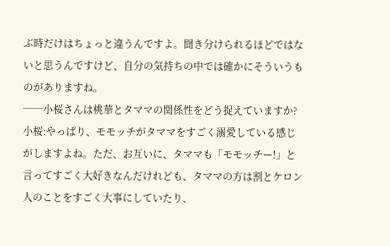ぶ時だけはちょっと違うんですよ。聞き分けられるほどではないと思うんですけど、自分の気持ちの中では確かにそういうものがありますね。
──小桜さんは桃華とタママの関係性をどう捉えていますか?
小桜:やっぱり、モモッチがタママをすごく溺愛している感じがしますよね。ただ、お互いに、タママも「モモッチー!」と言ってすごく大好きなんだけれども、タママの方は割とケロン人のことをすごく大事にしていたり、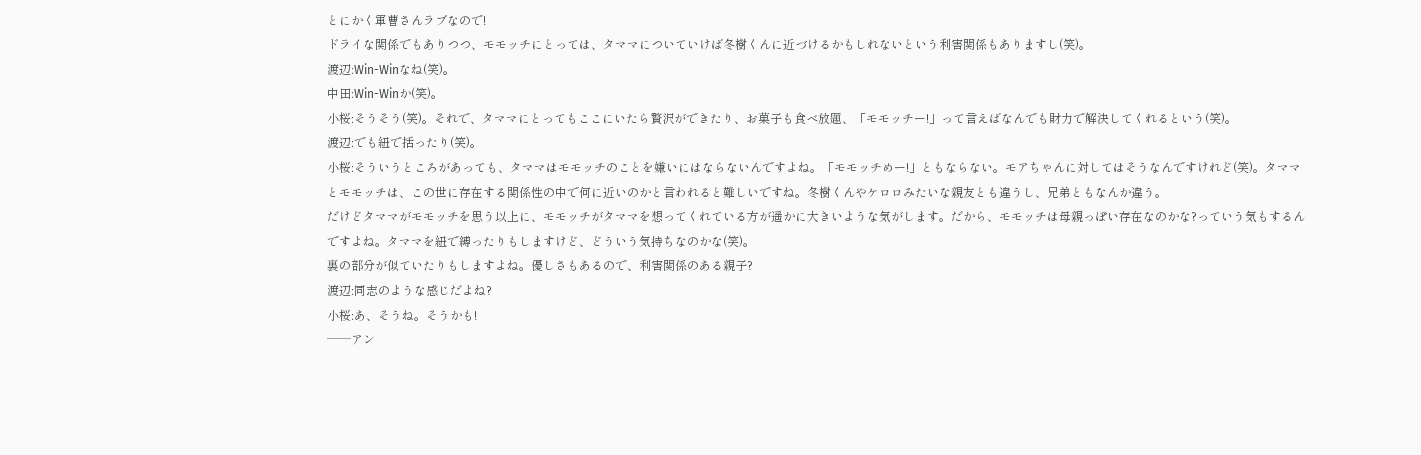とにかく軍曹さんラブなので!
ドライな関係でもありつつ、モモッチにとっては、タママについていけば冬樹くんに近づけるかもしれないという利害関係もありますし(笑)。
渡辺:Win-Winなね(笑)。
中田:Win-Winか(笑)。
小桜:そうそう(笑)。それで、タママにとってもここにいたら贅沢ができたり、お菓子も食べ放題、「モモッチー!」って言えばなんでも財力で解決してくれるという(笑)。
渡辺:でも紐で括ったり(笑)。
小桜:そういうところがあっても、タママはモモッチのことを嫌いにはならないんですよね。「モモッチめー!」ともならない。モアちゃんに対してはそうなんですけれど(笑)。タママとモモッチは、この世に存在する関係性の中で何に近いのかと言われると難しいですね。冬樹くんやケロロみたいな親友とも違うし、兄弟ともなんか違う。
だけどタママがモモッチを思う以上に、モモッチがタママを想ってくれている方が遥かに大きいような気がします。だから、モモッチは母親っぽい存在なのかな?っていう気もするんですよね。タママを紐で縛ったりもしますけど、どういう気持ちなのかな(笑)。
裏の部分が似ていたりもしますよね。優しさもあるので、利害関係のある親子?
渡辺:同志のような感じだよね?
小桜:あ、そうね。そうかも!
──アン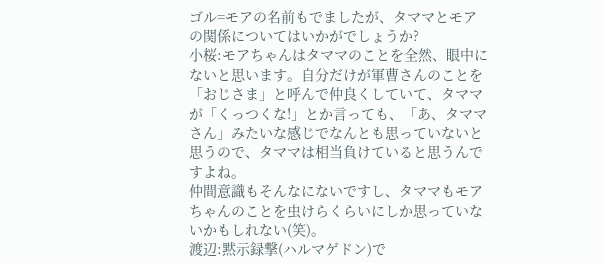ゴル=モアの名前もでましたが、タママとモアの関係についてはいかがでしょうか?
小桜:モアちゃんはタママのことを全然、眼中にないと思います。自分だけが軍曹さんのことを「おじさま」と呼んで仲良くしていて、タママが「くっつくな!」とか言っても、「あ、タママさん」みたいな感じでなんとも思っていないと思うので、タママは相当負けていると思うんですよね。
仲間意識もそんなにないですし、タママもモアちゃんのことを虫けらくらいにしか思っていないかもしれない(笑)。
渡辺:黙示録撃(ハルマゲドン)で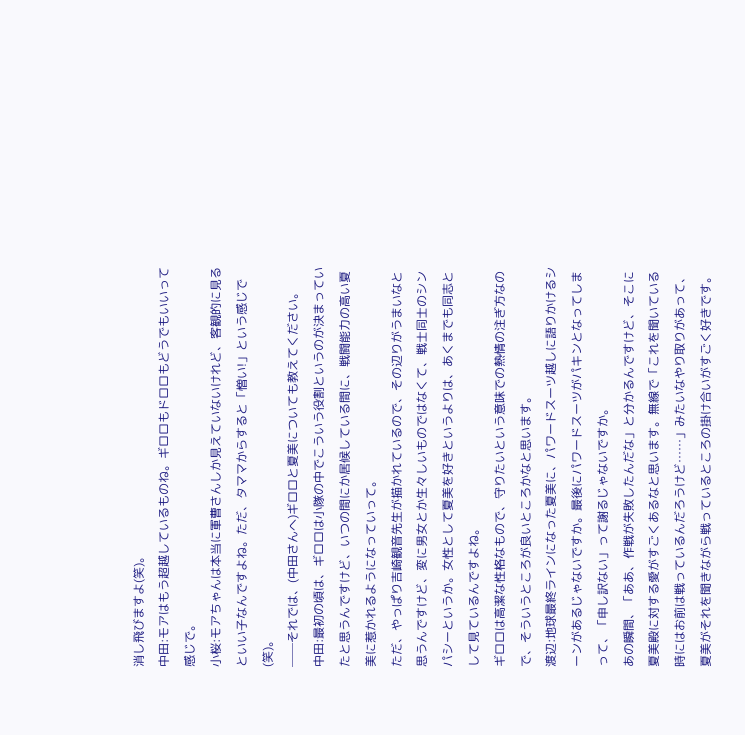消し飛びますよ(笑)。
中田:モアはもう超越しているものね。ギロロもドロロもどうでもいいって感じで。
小桜:モアちゃんは本当に軍曹さんしか見えていないけれど、客観的に見るといい子なんですよね。ただ、タママからすると「憎い!」という感じで(笑)。
──それでは、(中田さんへ)ギロロと夏美についても教えてください。
中田:最初の頃は、ギロロは小隊の中でこういう役割というのが決まっていたと思うんですけど、いつの間にか居候している間に、戦闘能力の高い夏美に惹かれるようになっていって。
ただ、やっぱり吉崎観音先生が描かれているので、その辺りがうまいなと思うんですけど、変に男女とか生々しいものではなくて、戦士同士のシンパシーというか。女性として夏美を好きというよりは、あくまでも同志として見ているんですよね。
ギロロは高潔な性格なもので、守りたいという意味での熱情の注ぎ方なので、そういうところが良いところかなと思います。
渡辺:地球最終ラインになった夏美に、パワードスーツ越しに語りかけるシーンがあるじゃないですか。最後にパワードスーツがパキンとなってしまって、「申し訳ない」って謝るじゃないですか。
あの瞬間、「ああ、作戦が失敗したんだな」と分かるんですけど、そこに夏美殿に対する愛がすごくあるなと思います。無線で「これを聞いている時にはお前は戦っているんだろうけど……」みたいなやり取りがあって、夏美がそれを聞きながら戦っているところの掛け合いがすごく好きです。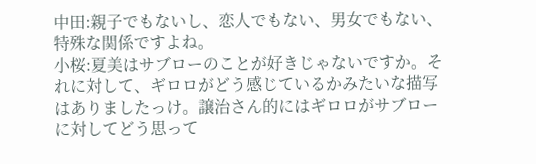中田:親子でもないし、恋人でもない、男女でもない、特殊な関係ですよね。
小桜:夏美はサブローのことが好きじゃないですか。それに対して、ギロロがどう感じているかみたいな描写はありましたっけ。譲治さん的にはギロロがサブローに対してどう思って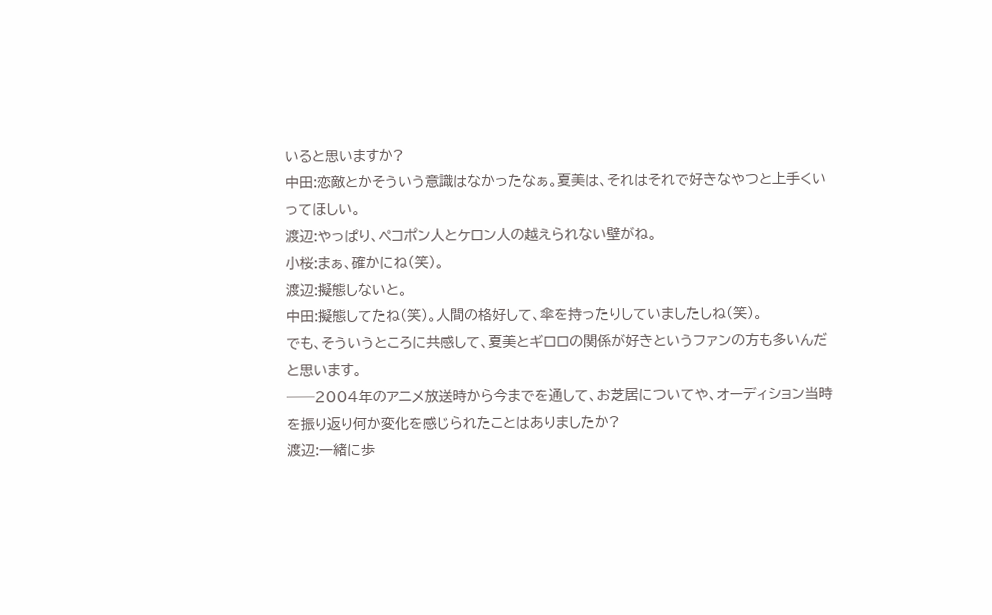いると思いますか?
中田:恋敵とかそういう意識はなかったなぁ。夏美は、それはそれで好きなやつと上手くいってほしい。
渡辺:やっぱり、ペコポン人とケロン人の越えられない壁がね。
小桜:まぁ、確かにね(笑)。
渡辺:擬態しないと。
中田:擬態してたね(笑)。人間の格好して、傘を持ったりしていましたしね(笑)。
でも、そういうところに共感して、夏美とギロロの関係が好きというファンの方も多いんだと思います。
──2004年のアニメ放送時から今までを通して、お芝居についてや、オーディション当時を振り返り何か変化を感じられたことはありましたか?
渡辺:一緒に歩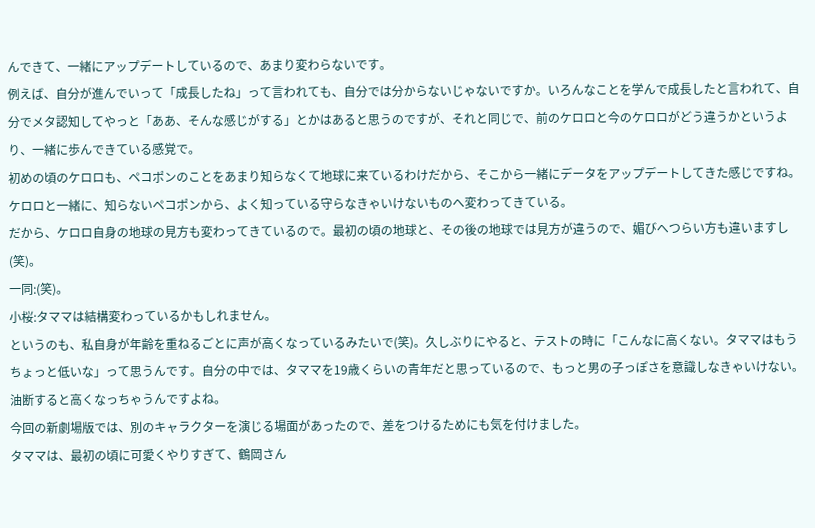んできて、一緒にアップデートしているので、あまり変わらないです。
例えば、自分が進んでいって「成長したね」って言われても、自分では分からないじゃないですか。いろんなことを学んで成長したと言われて、自分でメタ認知してやっと「ああ、そんな感じがする」とかはあると思うのですが、それと同じで、前のケロロと今のケロロがどう違うかというより、一緒に歩んできている感覚で。
初めの頃のケロロも、ペコポンのことをあまり知らなくて地球に来ているわけだから、そこから一緒にデータをアップデートしてきた感じですね。ケロロと一緒に、知らないペコポンから、よく知っている守らなきゃいけないものへ変わってきている。
だから、ケロロ自身の地球の見方も変わってきているので。最初の頃の地球と、その後の地球では見方が違うので、媚びへつらい方も違いますし(笑)。
一同:(笑)。
小桜:タママは結構変わっているかもしれません。
というのも、私自身が年齢を重ねるごとに声が高くなっているみたいで(笑)。久しぶりにやると、テストの時に「こんなに高くない。タママはもうちょっと低いな」って思うんです。自分の中では、タママを19歳くらいの青年だと思っているので、もっと男の子っぽさを意識しなきゃいけない。油断すると高くなっちゃうんですよね。
今回の新劇場版では、別のキャラクターを演じる場面があったので、差をつけるためにも気を付けました。
タママは、最初の頃に可愛くやりすぎて、鶴岡さん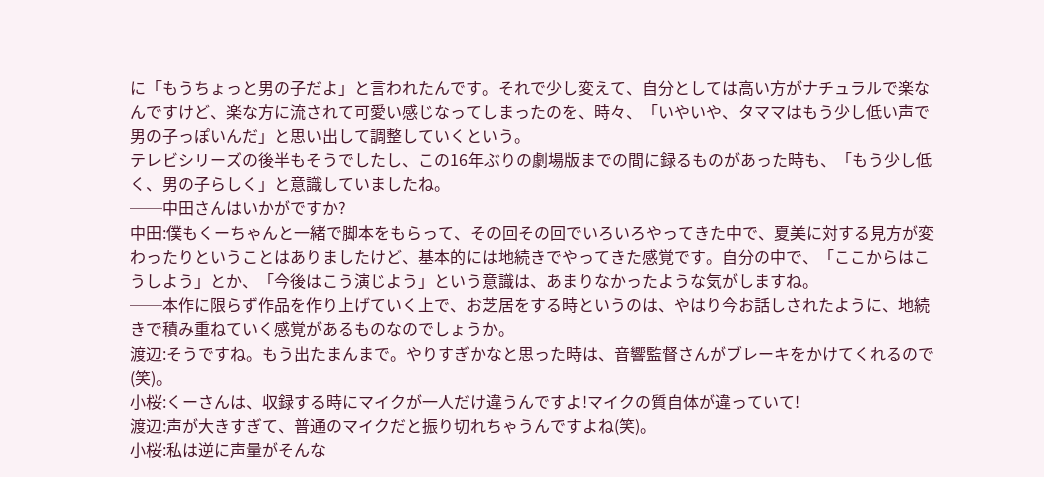に「もうちょっと男の子だよ」と言われたんです。それで少し変えて、自分としては高い方がナチュラルで楽なんですけど、楽な方に流されて可愛い感じなってしまったのを、時々、「いやいや、タママはもう少し低い声で男の子っぽいんだ」と思い出して調整していくという。
テレビシリーズの後半もそうでしたし、この16年ぶりの劇場版までの間に録るものがあった時も、「もう少し低く、男の子らしく」と意識していましたね。
──中田さんはいかがですか?
中田:僕もくーちゃんと一緒で脚本をもらって、その回その回でいろいろやってきた中で、夏美に対する見方が変わったりということはありましたけど、基本的には地続きでやってきた感覚です。自分の中で、「ここからはこうしよう」とか、「今後はこう演じよう」という意識は、あまりなかったような気がしますね。
──本作に限らず作品を作り上げていく上で、お芝居をする時というのは、やはり今お話しされたように、地続きで積み重ねていく感覚があるものなのでしょうか。
渡辺:そうですね。もう出たまんまで。やりすぎかなと思った時は、音響監督さんがブレーキをかけてくれるので(笑)。
小桜:くーさんは、収録する時にマイクが一人だけ違うんですよ!マイクの質自体が違っていて!
渡辺:声が大きすぎて、普通のマイクだと振り切れちゃうんですよね(笑)。
小桜:私は逆に声量がそんな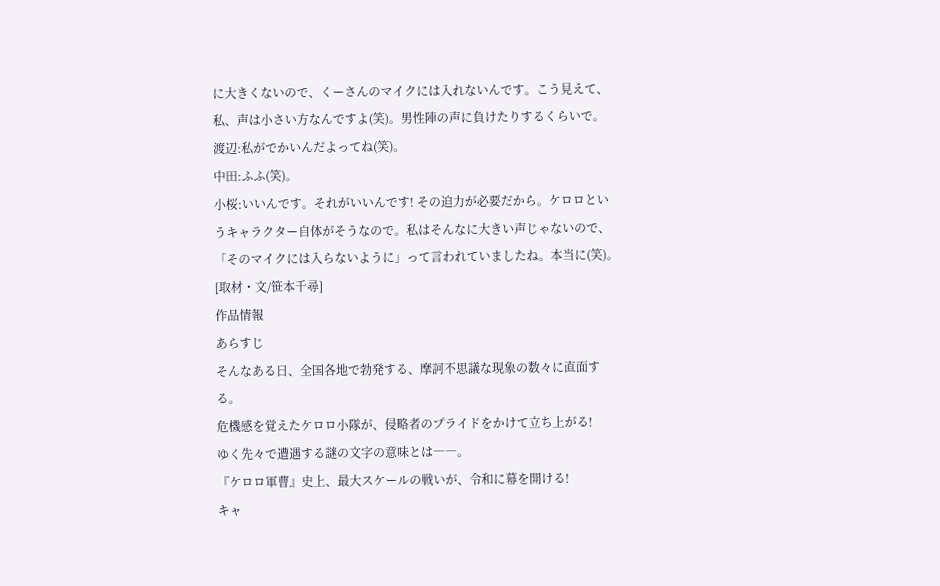に大きくないので、くーさんのマイクには入れないんです。こう見えて、私、声は小さい方なんですよ(笑)。男性陣の声に負けたりするくらいで。
渡辺:私がでかいんだよってね(笑)。
中田:ふふ(笑)。
小桜:いいんです。それがいいんです! その迫力が必要だから。ケロロというキャラクター自体がそうなので。私はそんなに大きい声じゃないので、「そのマイクには入らないように」って言われていましたね。本当に(笑)。
[取材・文/笹本千尋]
作品情報
あらすじ
そんなある日、全国各地で勃発する、摩訶不思議な現象の数々に直面する。
危機感を覚えたケロロ小隊が、侵略者のプライドをかけて立ち上がる!
ゆく先々で遭遇する謎の文字の意味とは――。
『ケロロ軍曹』史上、最大スケールの戦いが、令和に幕を開ける!
キャ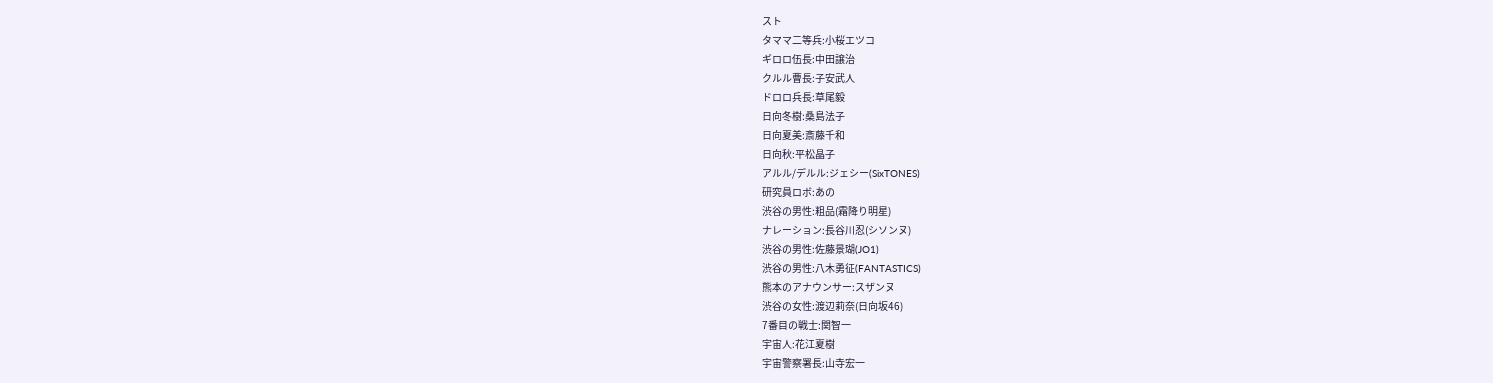スト
タママ二等兵:小桜エツコ
ギロロ伍長:中田譲治
クルル曹長:子安武人
ドロロ兵長:草尾毅
日向冬樹:桑島法子
日向夏美:斎藤千和
日向秋:平松晶子
アルル/デルル:ジェシー(SixTONES)
研究員ロボ:あの
渋谷の男性:粗品(霜降り明星)
ナレーション:長谷川忍(シソンヌ)
渋谷の男性:佐藤景瑚(JO1)
渋谷の男性:八木勇征(FANTASTICS)
熊本のアナウンサー:スザンヌ
渋谷の女性:渡辺莉奈(日向坂46)
7番目の戦士:関智一
宇宙人:花江夏樹
宇宙警察署長:山寺宏一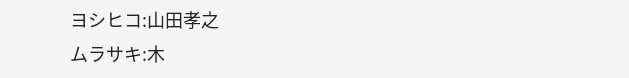ヨシヒコ:山田孝之
ムラサキ:木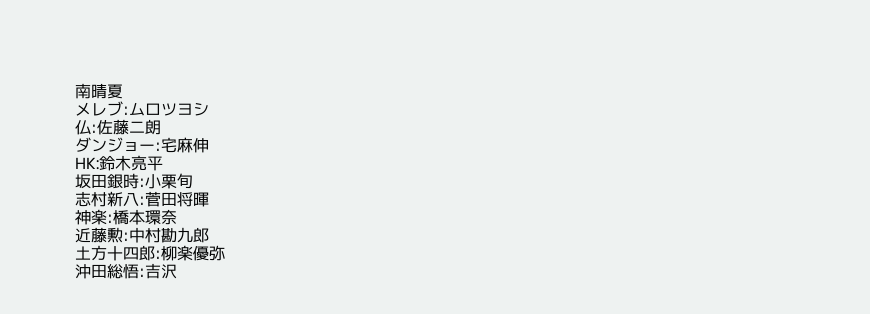南晴夏
メレブ:ムロツヨシ
仏:佐藤二朗
ダンジョー:宅麻伸
HK:鈴木亮平
坂田銀時:小栗旬
志村新八:菅田将暉
神楽:橋本環奈
近藤勲:中村勘九郎
土方十四郎:柳楽優弥
沖田総悟:吉沢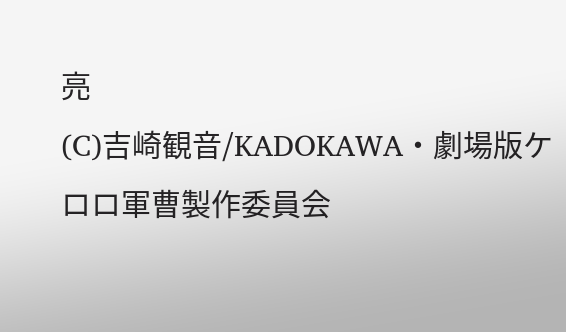亮
(C)吉崎観音/KADOKAWA・劇場版ケロロ軍曹製作委員会